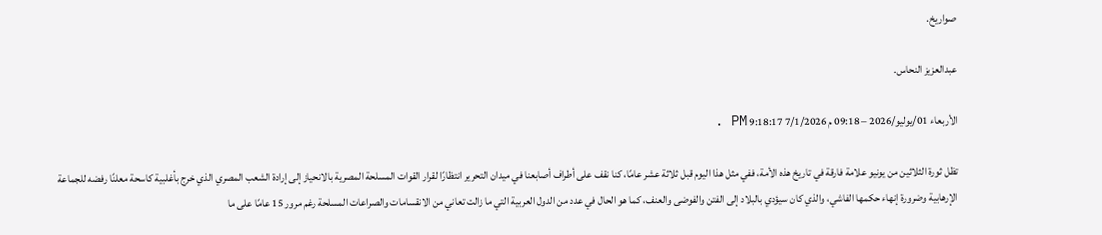صواريخ.

عبدالعزيز النحاس.

الأربعاء 01/يوليو/2026 – 09:18 م 7/1/2026 9:18:17 PM .

تظل ثورة الثلاثين من يونيو علامة فارقة في تاريخ هذه الأمة، ففي مثل هذا اليوم قبل ثلاثة عشر عامًا، كنا نقف على أطراف أصابعنا في ميدان التحرير انتظارًا لقرار القوات المسلحة المصرية بالانحياز إلى إرادة الشعب المصري الذي خرج بأغلبية كاسحة معلنًا رفضه للجماعة الإرهابية وضرورة إنهاء حكمها الفاشي، والذي كان سيؤدي بالبلاد إلى الفتن والفوضى والعنف، كما هو الحال في عدد من الدول العربية التي ما زالت تعاني من الانقسامات والصراعات المسلحة رغم مرور 15 عامًا على ما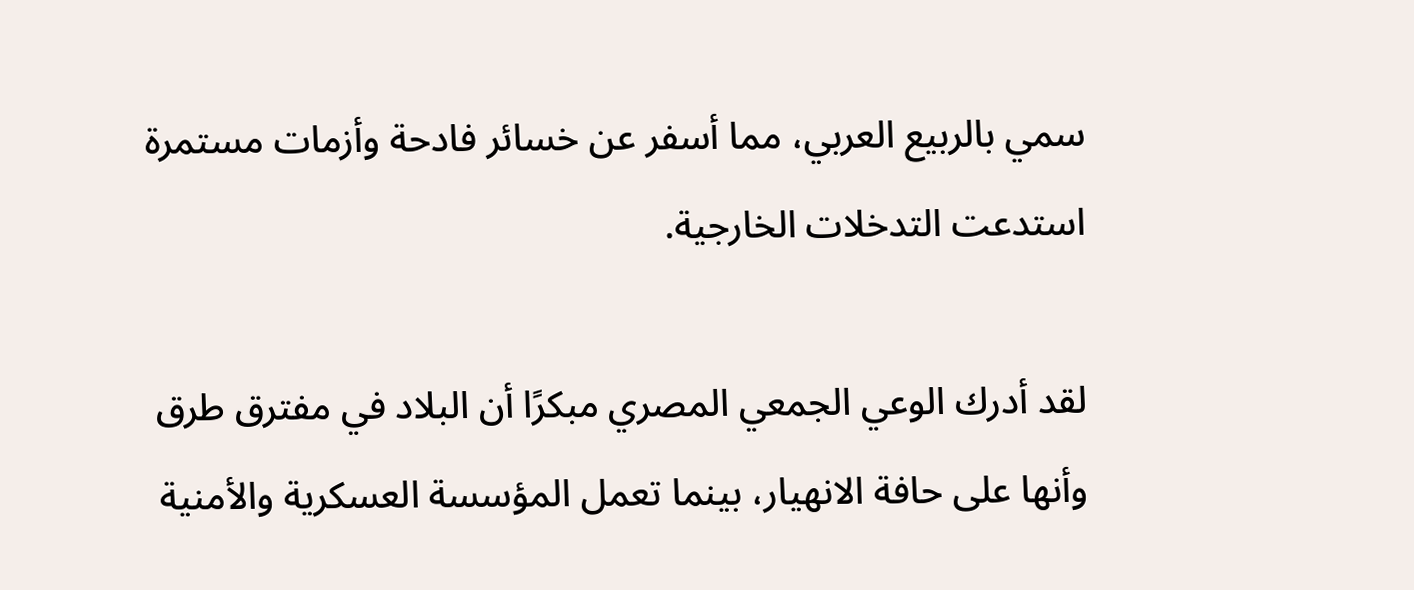سمي بالربيع العربي، مما أسفر عن خسائر فادحة وأزمات مستمرة استدعت التدخلات الخارجية.

لقد أدرك الوعي الجمعي المصري مبكرًا أن البلاد في مفترق طرق وأنها على حافة الانهيار، بينما تعمل المؤسسة العسكرية والأمنية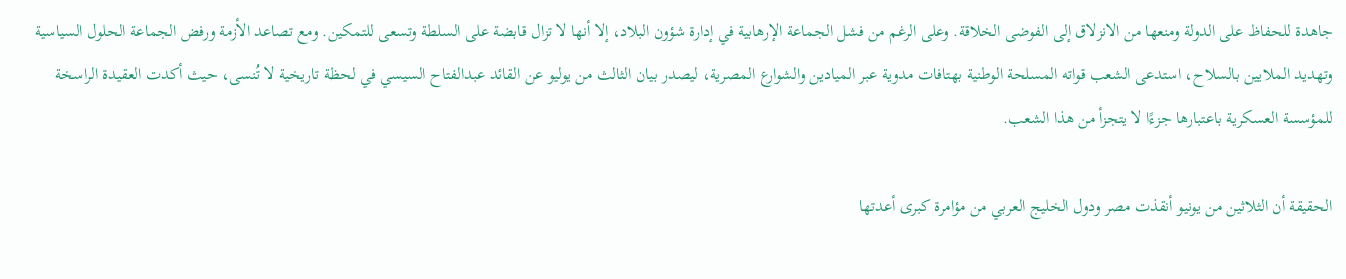جاهدة للحفاظ على الدولة ومنعها من الانزلاق إلى الفوضى الخلاقة. وعلى الرغم من فشل الجماعة الإرهابية في إدارة شؤون البلاد، إلا أنها لا تزال قابضة على السلطة وتسعى للتمكين. ومع تصاعد الأزمة ورفض الجماعة الحلول السياسية وتهديد الملايين بالسلاح، استدعى الشعب قواته المسلحة الوطنية بهتافات مدوية عبر الميادين والشوارع المصرية، ليصدر بيان الثالث من يوليو عن القائد عبدالفتاح السيسي في لحظة تاريخية لا تُنسى، حيث أكدت العقيدة الراسخة للمؤسسة العسكرية باعتبارها جزءًا لا يتجزأ من هذا الشعب.

الحقيقة أن الثلاثين من يونيو أنقذت مصر ودول الخليج العربي من مؤامرة كبرى أعدتها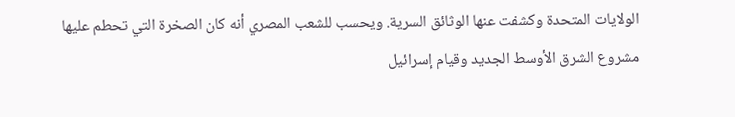الولايات المتحدة وكشفت عنها الوثائق السرية. ويحسب للشعب المصري أنه كان الصخرة التي تحطم عليها مشروع الشرق الأوسط الجديد وقيام إسرائيل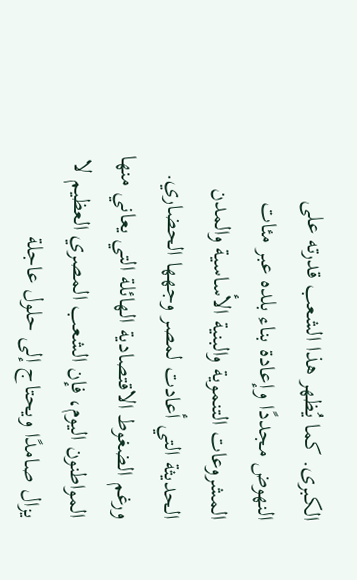الكبرى. كما يُظهر هذا الشعب قدرته على النهوض مجددًا وإعادة بناء بلده عبر مئات المشروعات التنموية والبنية الأساسية والمدن الحديثة التي أعادت لمصر وجهها الحضاري. ورغم الضغوط الاقتصادية الهائلة التي يعاني منها المواطنون اليوم، فإن الشعب المصري العظيم لا يزال صامدًا ويحتاج إلى حلول عاجلة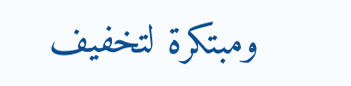ومبتكرة لتخفيف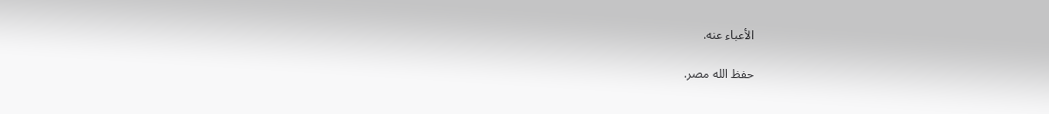الأعباء عنه.

حفظ الله مصر.